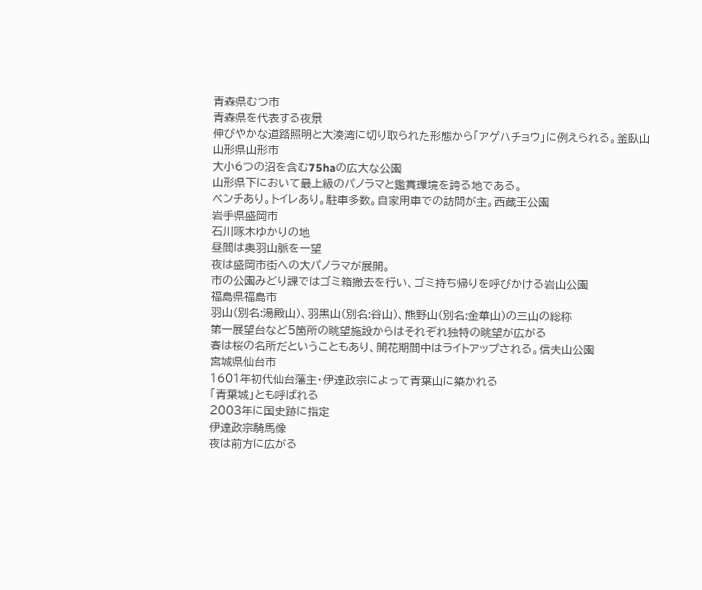青森県むつ市
青森県を代表する夜景
伸びやかな道路照明と大湊湾に切り取られた形態から「アゲハチョウ」に例えられる。釜臥山
山形県山形市
大小6つの沼を含む75haの広大な公園
山形県下において最上級のパノラマと鑑賞環境を誇る地である。
ベンチあり。トイレあり。駐車多数。自家用車での訪問が主。西蔵王公園
岩手県盛岡市
石川啄木ゆかりの地
昼間は奥羽山脈を一望
夜は盛岡市街への大パノラマが展開。
市の公園みどり課ではゴミ箱撤去を行い、ゴミ持ち帰りを呼びかける岩山公園
福島県福島市
羽山(別名:湯殿山)、羽黒山(別名:谷山)、熊野山(別名:金華山)の三山の総称
第一展望台など5箇所の眺望施設からはそれぞれ独特の眺望が広がる
春は桜の名所だということもあり、開花期間中はライトアップされる。信夫山公園
宮城県仙台市
1601年初代仙台藩主・伊達政宗によって青葉山に築かれる
「青葉城」とも呼ばれる
2003年に国史跡に指定
伊達政宗騎馬像
夜は前方に広がる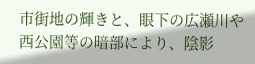市街地の輝きと、眼下の広瀬川や西公園等の暗部により、陰影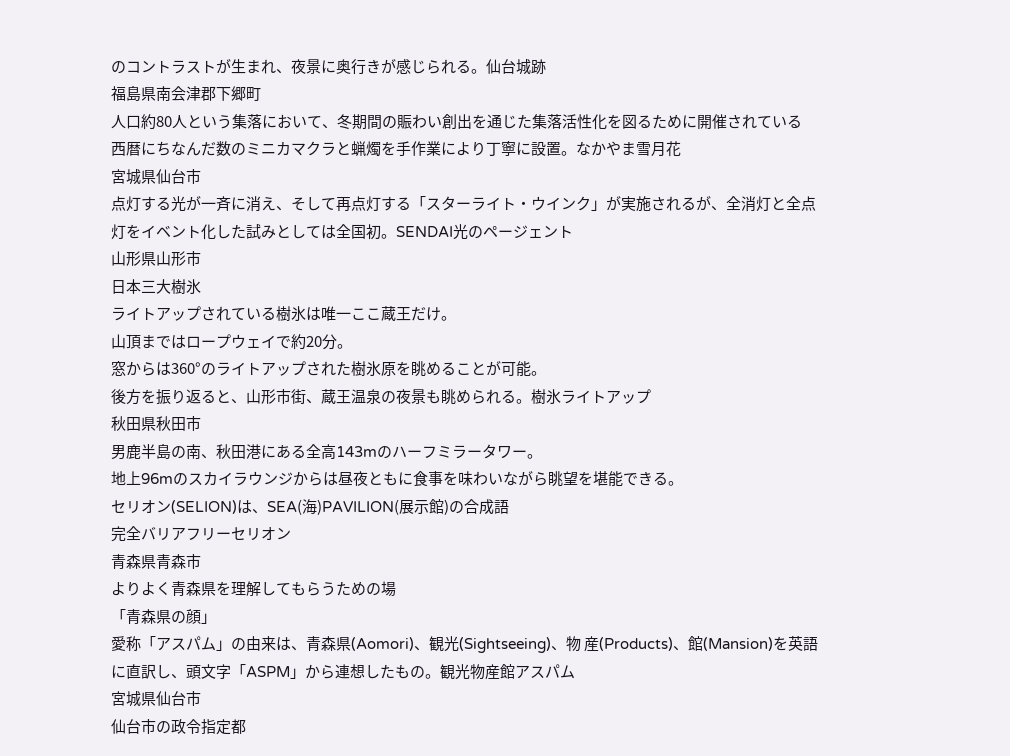のコントラストが生まれ、夜景に奥行きが感じられる。仙台城跡
福島県南会津郡下郷町
人口約80人という集落において、冬期間の賑わい創出を通じた集落活性化を図るために開催されている
西暦にちなんだ数のミニカマクラと蝋燭を手作業により丁寧に設置。なかやま雪月花
宮城県仙台市
点灯する光が一斉に消え、そして再点灯する「スターライト・ウインク」が実施されるが、全消灯と全点灯をイベント化した試みとしては全国初。SENDAI光のページェント
山形県山形市
日本三大樹氷
ライトアップされている樹氷は唯一ここ蔵王だけ。
山頂まではロープウェイで約20分。
窓からは360°のライトアップされた樹氷原を眺めることが可能。
後方を振り返ると、山形市街、蔵王温泉の夜景も眺められる。樹氷ライトアップ
秋田県秋田市
男鹿半島の南、秋田港にある全高143mのハーフミラータワー。
地上96mのスカイラウンジからは昼夜ともに食事を味わいながら眺望を堪能できる。
セリオン(SELION)は、SEA(海)PAVILION(展示館)の合成語
完全バリアフリーセリオン
青森県青森市
よりよく青森県を理解してもらうための場
「青森県の顔」
愛称「アスパム」の由来は、青森県(Aomori)、観光(Sightseeing)、物 産(Products)、館(Mansion)を英語に直訳し、頭文字「ASPM」から連想したもの。観光物産館アスパム
宮城県仙台市
仙台市の政令指定都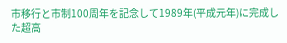市移行と市制100周年を記念して1989年(平成元年)に完成した超高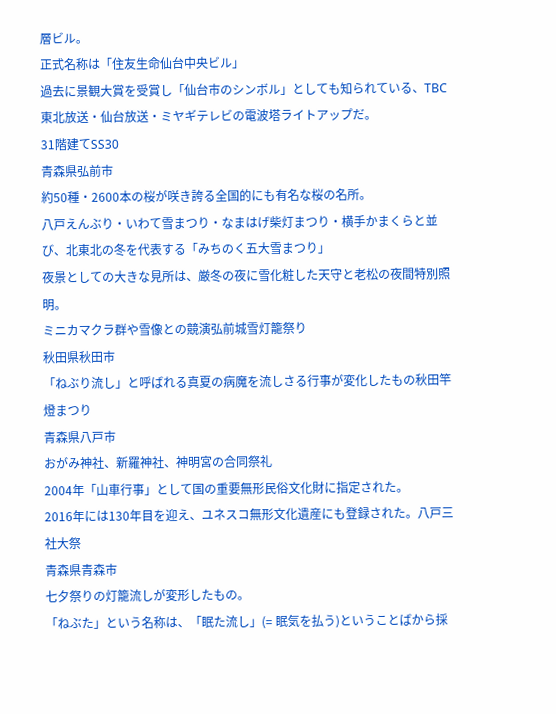層ビル。
正式名称は「住友生命仙台中央ビル」
過去に景観大賞を受賞し「仙台市のシンボル」としても知られている、TBC東北放送・仙台放送・ミヤギテレビの電波塔ライトアップだ。
31階建てSS30
青森県弘前市
約50種・2600本の桜が咲き誇る全国的にも有名な桜の名所。
八戸えんぶり・いわて雪まつり・なまはげ柴灯まつり・横手かまくらと並び、北東北の冬を代表する「みちのく五大雪まつり」
夜景としての大きな見所は、厳冬の夜に雪化粧した天守と老松の夜間特別照明。
ミニカマクラ群や雪像との競演弘前城雪灯籠祭り
秋田県秋田市
「ねぶり流し」と呼ばれる真夏の病魔を流しさる行事が変化したもの秋田竿燈まつり
青森県八戸市
おがみ神社、新羅神社、神明宮の合同祭礼
2004年「山車行事」として国の重要無形民俗文化財に指定された。
2016年には130年目を迎え、ユネスコ無形文化遺産にも登録された。八戸三社大祭
青森県青森市
七夕祭りの灯籠流しが変形したもの。
「ねぶた」という名称は、「眠た流し」(= 眠気を払う)ということばから採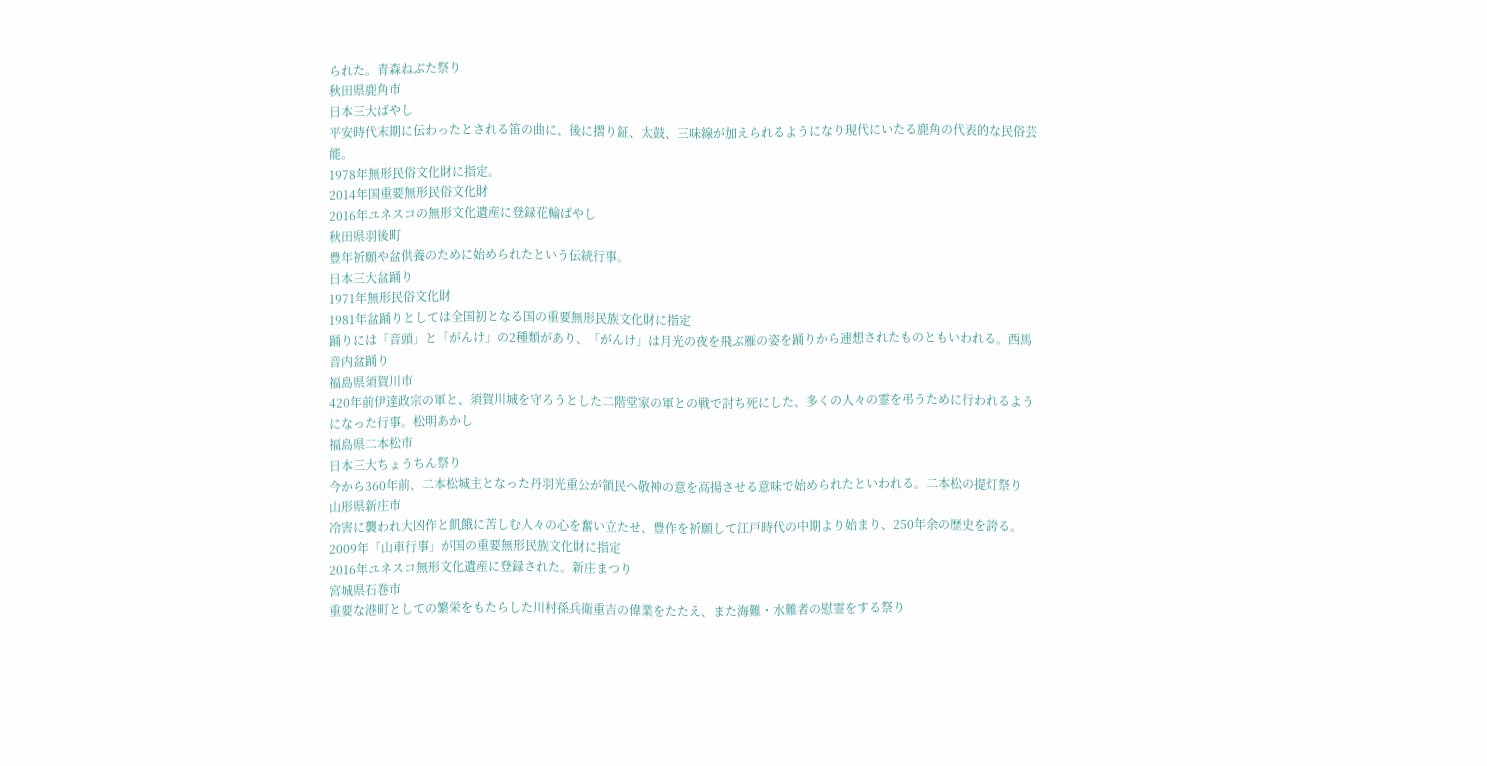られた。青森ねぶた祭り
秋田県鹿角市
日本三大ばやし
平安時代末期に伝わったとされる笛の曲に、後に摺り鉦、太鼓、三味線が加えられるようになり現代にいたる鹿角の代表的な民俗芸能。
1978年無形民俗文化財に指定。
2014年国重要無形民俗文化財
2016年ユネスコの無形文化遺産に登録花輪ばやし
秋田県羽後町
豊年祈願や盆供養のために始められたという伝統行事。
日本三大盆踊り
1971年無形民俗文化財
1981年盆踊りとしては全国初となる国の重要無形民族文化財に指定
踊りには「音頭」と「がんけ」の2種類があり、「がんけ」は月光の夜を飛ぶ雁の姿を踊りから連想されたものともいわれる。西馬音内盆踊り
福島県須賀川市
420年前伊達政宗の軍と、須賀川城を守ろうとした二階堂家の軍との戦で討ち死にした、多くの人々の霊を弔うために行われるようになった行事。松明あかし
福島県二本松市
日本三大ちょうちん祭り
今から360年前、二本松城主となった丹羽光重公が領民へ敬神の意を高揚させる意味で始められたといわれる。二本松の提灯祭り
山形県新庄市
冷害に襲われ大凶作と飢餓に苦しむ人々の心を奮い立たせ、豊作を祈願して江戸時代の中期より始まり、250年余の歴史を誇る。
2009年「山車行事」が国の重要無形民族文化財に指定
2016年ユネスコ無形文化遺産に登録された。新庄まつり
宮城県石巻市
重要な港町としての繁栄をもたらした川村孫兵衛重吉の偉業をたたえ、また海難・水難者の慰霊をする祭り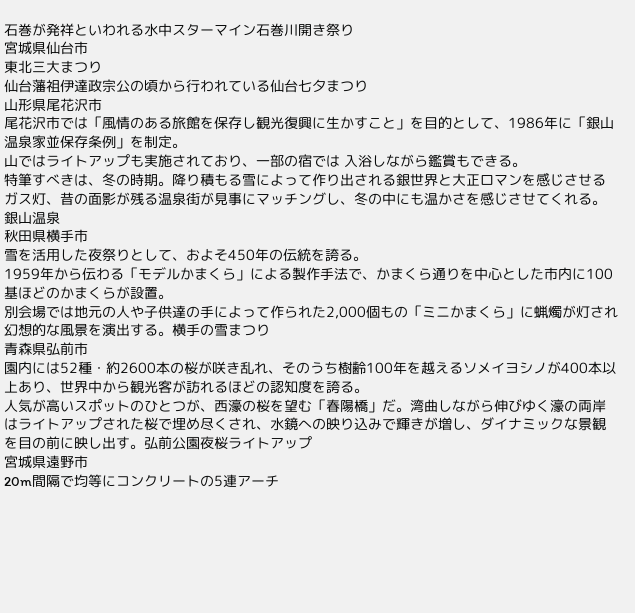石巻が発祥といわれる水中スターマイン石巻川開き祭り
宮城県仙台市
東北三大まつり
仙台藩祖伊達政宗公の頃から行われている仙台七夕まつり
山形県尾花沢市
尾花沢市では「風情のある旅館を保存し観光復興に生かすこと」を目的として、1986年に「銀山温泉家並保存条例」を制定。
山ではライトアップも実施されており、一部の宿では 入浴しながら鑑賞もできる。
特筆すべきは、冬の時期。降り積もる雪によって作り出される銀世界と大正ロマンを感じさせるガス灯、昔の面影が残る温泉街が見事にマッチングし、冬の中にも温かさを感じさせてくれる。銀山温泉
秋田県横手市
雪を活用した夜祭りとして、およそ450年の伝統を誇る。
1959年から伝わる「モデルかまくら」による製作手法で、かまくら通りを中心とした市内に100基ほどのかまくらが設置。
別会場では地元の人や子供達の手によって作られた2,000個もの「ミニかまくら」に蝋燭が灯され幻想的な風景を演出する。横手の雪まつり
青森県弘前市
園内には52種・約2600本の桜が咲き乱れ、そのうち樹齢100年を越えるソメイヨシノが400本以上あり、世界中から観光客が訪れるほどの認知度を誇る。
人気が高いスポットのひとつが、西濠の桜を望む「春陽橋」だ。湾曲しながら伸びゆく濠の両岸はライトアップされた桜で埋め尽くされ、水鏡への映り込みで輝きが増し、ダイナミックな景観を目の前に映し出す。弘前公園夜桜ライトアップ
宮城県遠野市
20m間隔で均等にコンクリートの5連アーチ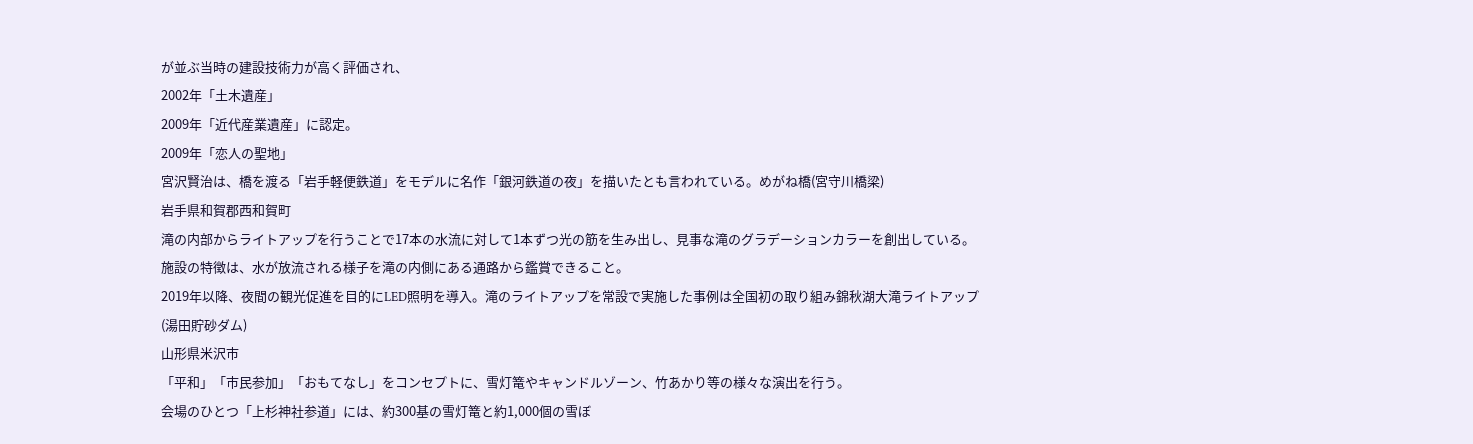が並ぶ当時の建設技術力が高く評価され、
2002年「土木遺産」
2009年「近代産業遺産」に認定。
2009年「恋人の聖地」
宮沢賢治は、橋を渡る「岩手軽便鉄道」をモデルに名作「銀河鉄道の夜」を描いたとも言われている。めがね橋(宮守川橋梁)
岩手県和賀郡西和賀町
滝の内部からライトアップを行うことで17本の水流に対して1本ずつ光の筋を生み出し、見事な滝のグラデーションカラーを創出している。
施設の特徴は、水が放流される様子を滝の内側にある通路から鑑賞できること。
2019年以降、夜間の観光促進を目的にLED照明を導入。滝のライトアップを常設で実施した事例は全国初の取り組み錦秋湖大滝ライトアップ(湯田貯砂ダム)
山形県米沢市
「平和」「市民参加」「おもてなし」をコンセプトに、雪灯篭やキャンドルゾーン、竹あかり等の様々な演出を行う。
会場のひとつ「上杉神社参道」には、約300基の雪灯篭と約1,000個の雪ぼ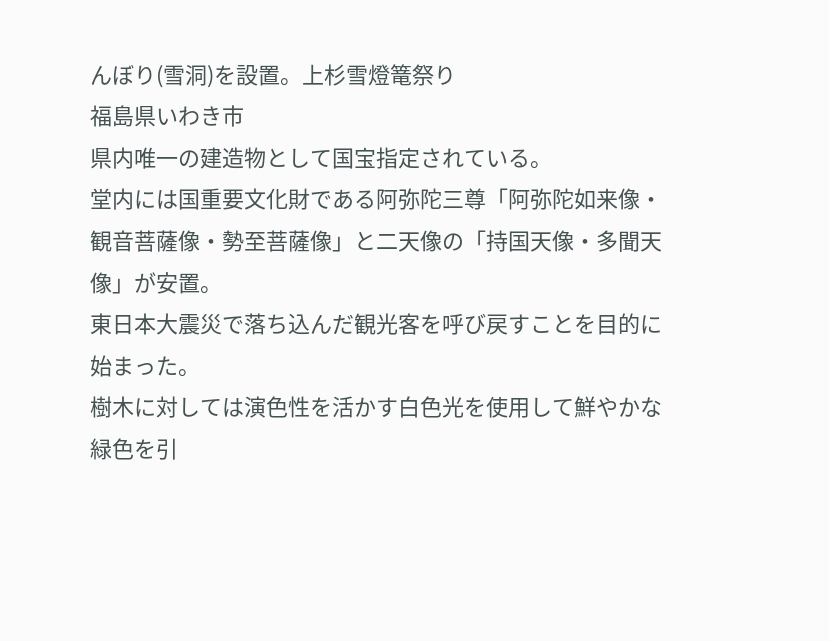んぼり(雪洞)を設置。上杉雪燈篭祭り
福島県いわき市
県内唯一の建造物として国宝指定されている。
堂内には国重要文化財である阿弥陀三尊「阿弥陀如来像・観音菩薩像・勢至菩薩像」と二天像の「持国天像・多聞天像」が安置。
東日本大震災で落ち込んだ観光客を呼び戻すことを目的に始まった。
樹木に対しては演色性を活かす白色光を使用して鮮やかな緑色を引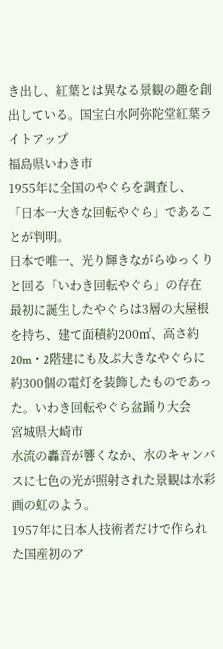き出し、紅葉とは異なる景観の趣を創出している。国宝白水阿弥陀堂紅葉ライトアップ
福島県いわき市
1955年に全国のやぐらを調査し、「日本一大きな回転やぐら」であることが判明。
日本で唯一、光り輝きながらゆっくりと回る「いわき回転やぐら」の存在
最初に誕生したやぐらは3層の大屋根を持ち、建て面積約200㎡、高さ約20m・2階建にも及ぶ大きなやぐらに約300個の電灯を装飾したものであった。いわき回転やぐら盆踊り大会
宮城県大崎市
水流の轟音が響くなか、水のキャンバスに七色の光が照射された景観は水彩画の虹のよう。
1957年に日本人技術者だけで作られた国産初のア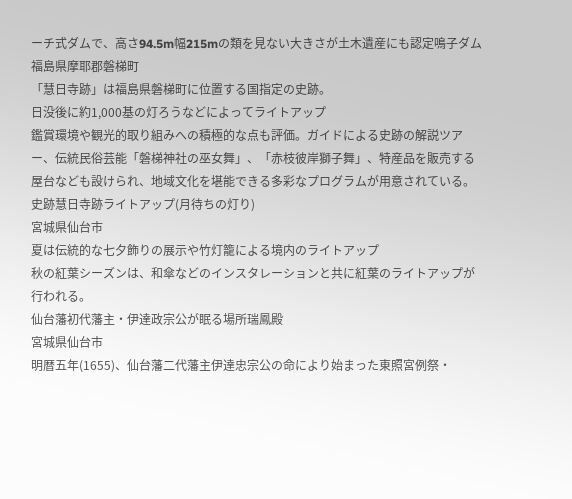ーチ式ダムで、高さ94.5m幅215mの類を見ない大きさが土木遺産にも認定鳴子ダム
福島県摩耶郡磐梯町
「慧日寺跡」は福島県磐梯町に位置する国指定の史跡。
日没後に約1,000基の灯ろうなどによってライトアップ
鑑賞環境や観光的取り組みへの積極的な点も評価。ガイドによる史跡の解説ツアー、伝統民俗芸能「磐梯神社の巫女舞」、「赤枝彼岸獅子舞」、特産品を販売する屋台なども設けられ、地域文化を堪能できる多彩なプログラムが用意されている。史跡慧日寺跡ライトアップ(月待ちの灯り)
宮城県仙台市
夏は伝統的な七夕飾りの展示や竹灯籠による境内のライトアップ
秋の紅葉シーズンは、和傘などのインスタレーションと共に紅葉のライトアップが行われる。
仙台藩初代藩主・伊達政宗公が眠る場所瑞鳳殿
宮城県仙台市
明暦五年(1655)、仙台藩二代藩主伊達忠宗公の命により始まった東照宮例祭・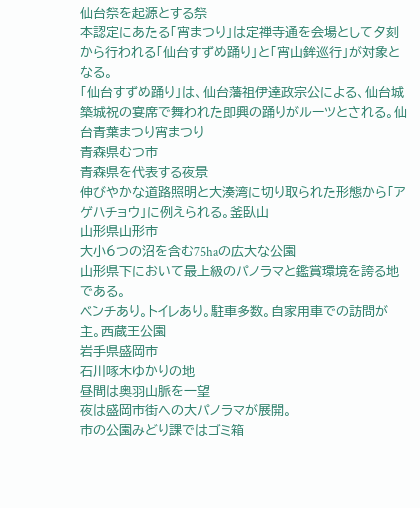仙台祭を起源とする祭
本認定にあたる「宵まつり」は定禅寺通を会場として夕刻から行われる「仙台すずめ踊り」と「宵山鉾巡行」が対象となる。
「仙台すずめ踊り」は、仙台藩祖伊達政宗公による、仙台城築城祝の宴席で舞われた即興の踊りがルーツとされる。仙台青葉まつり宵まつり
青森県むつ市
青森県を代表する夜景
伸びやかな道路照明と大湊湾に切り取られた形態から「アゲハチョウ」に例えられる。釜臥山
山形県山形市
大小6つの沼を含む75haの広大な公園
山形県下において最上級のパノラマと鑑賞環境を誇る地である。
ベンチあり。トイレあり。駐車多数。自家用車での訪問が主。西蔵王公園
岩手県盛岡市
石川啄木ゆかりの地
昼間は奥羽山脈を一望
夜は盛岡市街への大パノラマが展開。
市の公園みどり課ではゴミ箱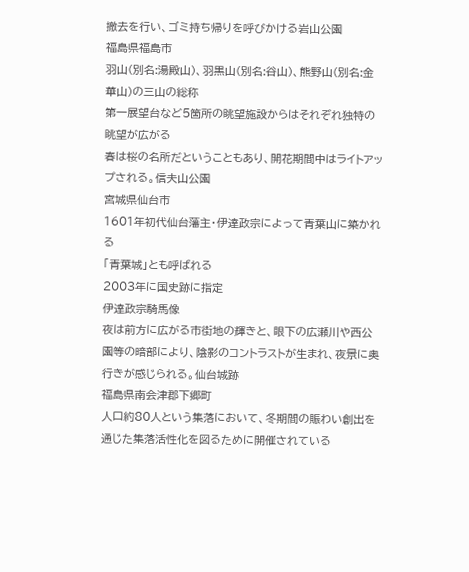撤去を行い、ゴミ持ち帰りを呼びかける岩山公園
福島県福島市
羽山(別名:湯殿山)、羽黒山(別名:谷山)、熊野山(別名:金華山)の三山の総称
第一展望台など5箇所の眺望施設からはそれぞれ独特の眺望が広がる
春は桜の名所だということもあり、開花期間中はライトアップされる。信夫山公園
宮城県仙台市
1601年初代仙台藩主・伊達政宗によって青葉山に築かれる
「青葉城」とも呼ばれる
2003年に国史跡に指定
伊達政宗騎馬像
夜は前方に広がる市街地の輝きと、眼下の広瀬川や西公園等の暗部により、陰影のコントラストが生まれ、夜景に奥行きが感じられる。仙台城跡
福島県南会津郡下郷町
人口約80人という集落において、冬期間の賑わい創出を通じた集落活性化を図るために開催されている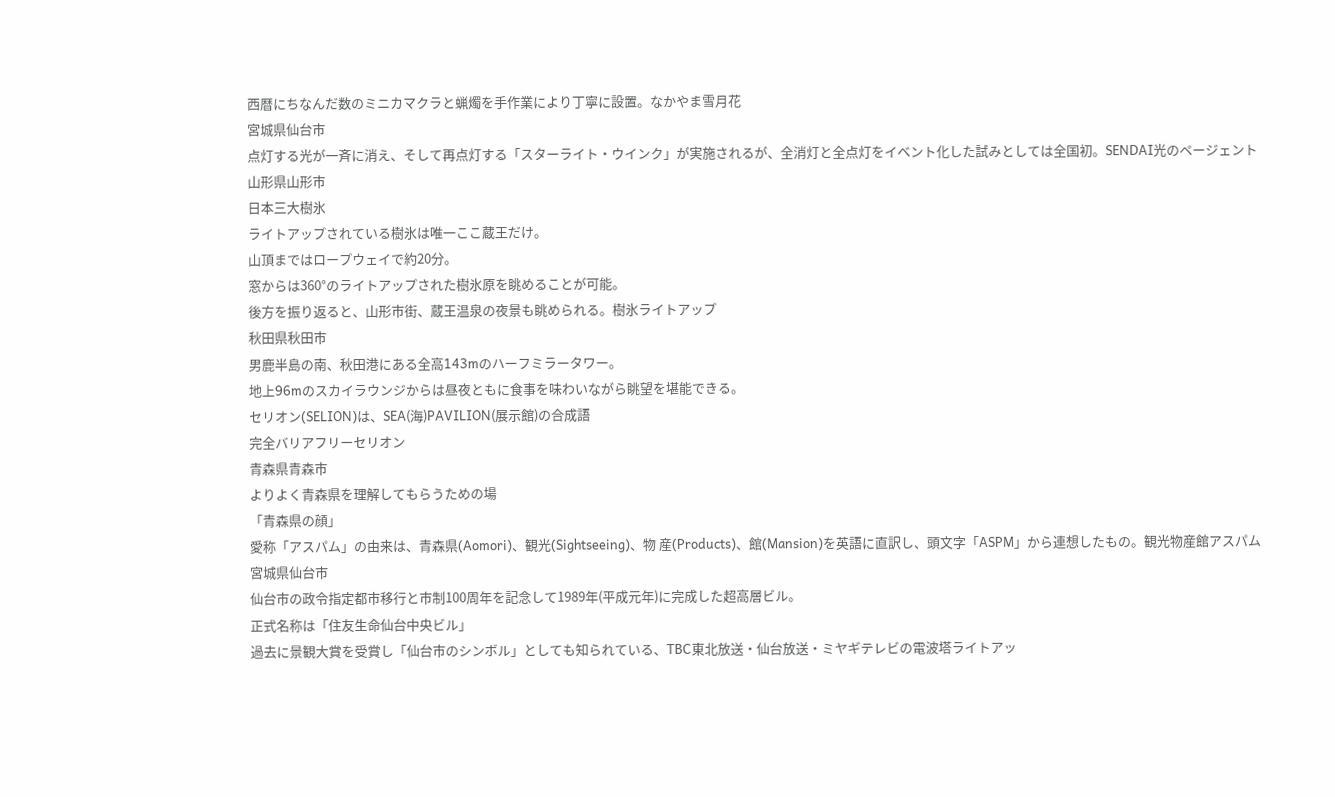西暦にちなんだ数のミニカマクラと蝋燭を手作業により丁寧に設置。なかやま雪月花
宮城県仙台市
点灯する光が一斉に消え、そして再点灯する「スターライト・ウインク」が実施されるが、全消灯と全点灯をイベント化した試みとしては全国初。SENDAI光のページェント
山形県山形市
日本三大樹氷
ライトアップされている樹氷は唯一ここ蔵王だけ。
山頂まではロープウェイで約20分。
窓からは360°のライトアップされた樹氷原を眺めることが可能。
後方を振り返ると、山形市街、蔵王温泉の夜景も眺められる。樹氷ライトアップ
秋田県秋田市
男鹿半島の南、秋田港にある全高143mのハーフミラータワー。
地上96mのスカイラウンジからは昼夜ともに食事を味わいながら眺望を堪能できる。
セリオン(SELION)は、SEA(海)PAVILION(展示館)の合成語
完全バリアフリーセリオン
青森県青森市
よりよく青森県を理解してもらうための場
「青森県の顔」
愛称「アスパム」の由来は、青森県(Aomori)、観光(Sightseeing)、物 産(Products)、館(Mansion)を英語に直訳し、頭文字「ASPM」から連想したもの。観光物産館アスパム
宮城県仙台市
仙台市の政令指定都市移行と市制100周年を記念して1989年(平成元年)に完成した超高層ビル。
正式名称は「住友生命仙台中央ビル」
過去に景観大賞を受賞し「仙台市のシンボル」としても知られている、TBC東北放送・仙台放送・ミヤギテレビの電波塔ライトアッ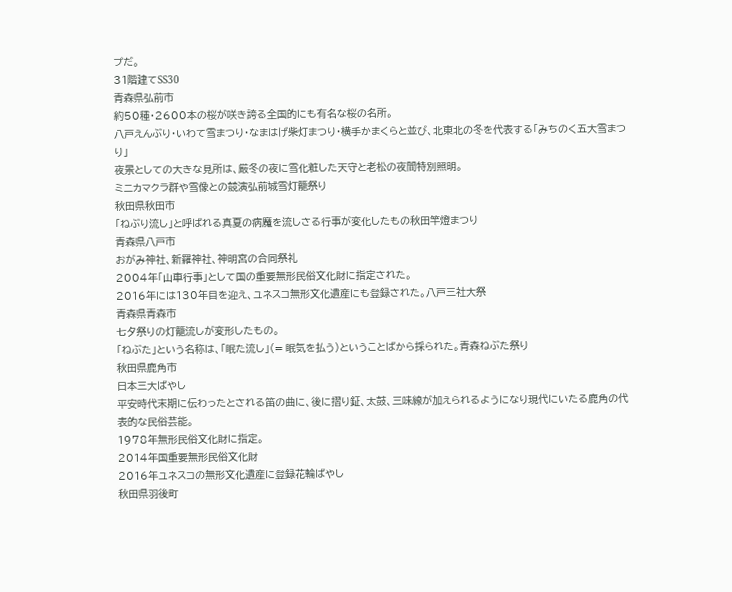プだ。
31階建てSS30
青森県弘前市
約50種・2600本の桜が咲き誇る全国的にも有名な桜の名所。
八戸えんぶり・いわて雪まつり・なまはげ柴灯まつり・横手かまくらと並び、北東北の冬を代表する「みちのく五大雪まつり」
夜景としての大きな見所は、厳冬の夜に雪化粧した天守と老松の夜間特別照明。
ミニカマクラ群や雪像との競演弘前城雪灯籠祭り
秋田県秋田市
「ねぶり流し」と呼ばれる真夏の病魔を流しさる行事が変化したもの秋田竿燈まつり
青森県八戸市
おがみ神社、新羅神社、神明宮の合同祭礼
2004年「山車行事」として国の重要無形民俗文化財に指定された。
2016年には130年目を迎え、ユネスコ無形文化遺産にも登録された。八戸三社大祭
青森県青森市
七夕祭りの灯籠流しが変形したもの。
「ねぶた」という名称は、「眠た流し」(= 眠気を払う)ということばから採られた。青森ねぶた祭り
秋田県鹿角市
日本三大ばやし
平安時代末期に伝わったとされる笛の曲に、後に摺り鉦、太鼓、三味線が加えられるようになり現代にいたる鹿角の代表的な民俗芸能。
1978年無形民俗文化財に指定。
2014年国重要無形民俗文化財
2016年ユネスコの無形文化遺産に登録花輪ばやし
秋田県羽後町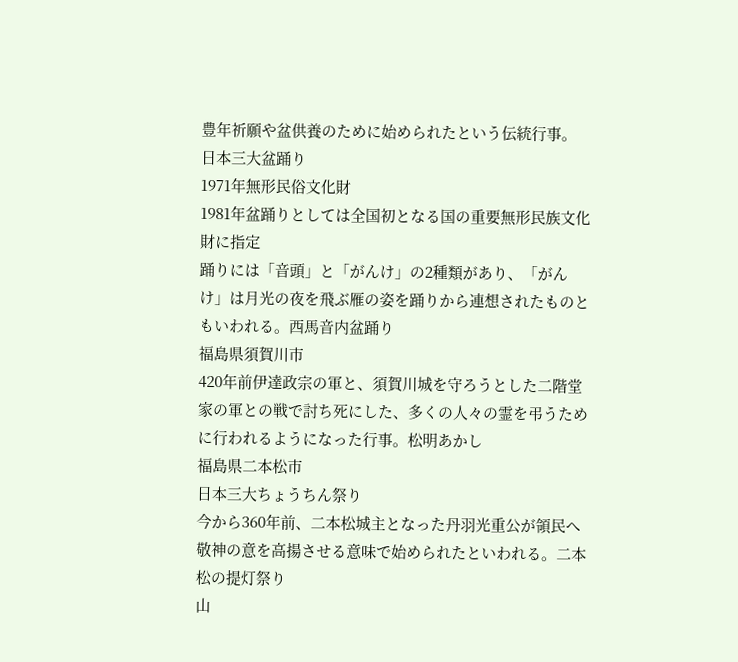豊年祈願や盆供養のために始められたという伝統行事。
日本三大盆踊り
1971年無形民俗文化財
1981年盆踊りとしては全国初となる国の重要無形民族文化財に指定
踊りには「音頭」と「がんけ」の2種類があり、「がんけ」は月光の夜を飛ぶ雁の姿を踊りから連想されたものともいわれる。西馬音内盆踊り
福島県須賀川市
420年前伊達政宗の軍と、須賀川城を守ろうとした二階堂家の軍との戦で討ち死にした、多くの人々の霊を弔うために行われるようになった行事。松明あかし
福島県二本松市
日本三大ちょうちん祭り
今から360年前、二本松城主となった丹羽光重公が領民へ敬神の意を高揚させる意味で始められたといわれる。二本松の提灯祭り
山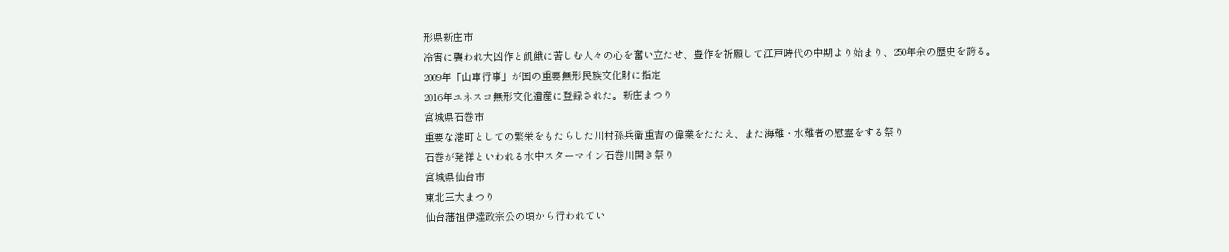形県新庄市
冷害に襲われ大凶作と飢餓に苦しむ人々の心を奮い立たせ、豊作を祈願して江戸時代の中期より始まり、250年余の歴史を誇る。
2009年「山車行事」が国の重要無形民族文化財に指定
2016年ユネスコ無形文化遺産に登録された。新庄まつり
宮城県石巻市
重要な港町としての繁栄をもたらした川村孫兵衛重吉の偉業をたたえ、また海難・水難者の慰霊をする祭り
石巻が発祥といわれる水中スターマイン石巻川開き祭り
宮城県仙台市
東北三大まつり
仙台藩祖伊達政宗公の頃から行われてい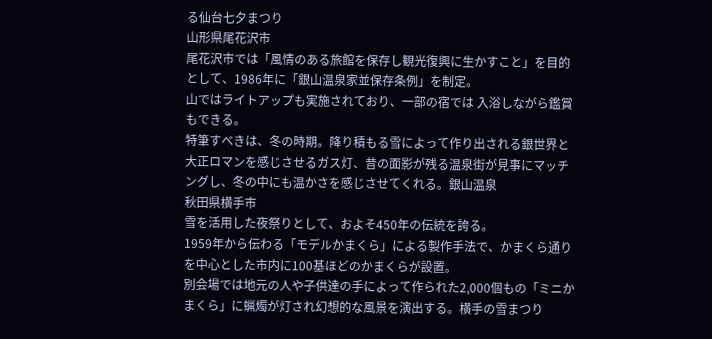る仙台七夕まつり
山形県尾花沢市
尾花沢市では「風情のある旅館を保存し観光復興に生かすこと」を目的として、1986年に「銀山温泉家並保存条例」を制定。
山ではライトアップも実施されており、一部の宿では 入浴しながら鑑賞もできる。
特筆すべきは、冬の時期。降り積もる雪によって作り出される銀世界と大正ロマンを感じさせるガス灯、昔の面影が残る温泉街が見事にマッチングし、冬の中にも温かさを感じさせてくれる。銀山温泉
秋田県横手市
雪を活用した夜祭りとして、およそ450年の伝統を誇る。
1959年から伝わる「モデルかまくら」による製作手法で、かまくら通りを中心とした市内に100基ほどのかまくらが設置。
別会場では地元の人や子供達の手によって作られた2,000個もの「ミニかまくら」に蝋燭が灯され幻想的な風景を演出する。横手の雪まつり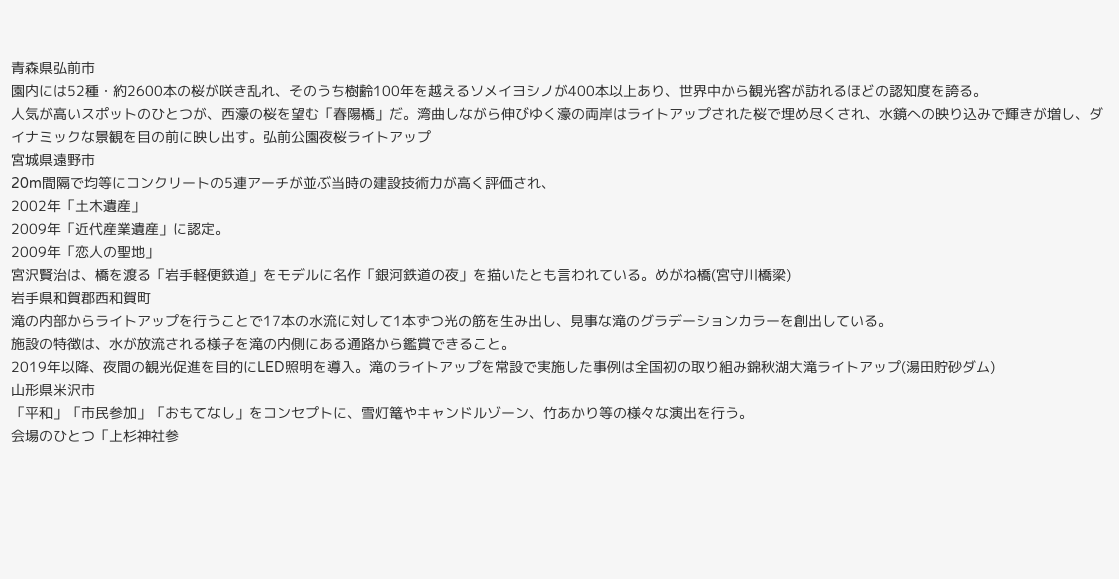青森県弘前市
園内には52種・約2600本の桜が咲き乱れ、そのうち樹齢100年を越えるソメイヨシノが400本以上あり、世界中から観光客が訪れるほどの認知度を誇る。
人気が高いスポットのひとつが、西濠の桜を望む「春陽橋」だ。湾曲しながら伸びゆく濠の両岸はライトアップされた桜で埋め尽くされ、水鏡への映り込みで輝きが増し、ダイナミックな景観を目の前に映し出す。弘前公園夜桜ライトアップ
宮城県遠野市
20m間隔で均等にコンクリートの5連アーチが並ぶ当時の建設技術力が高く評価され、
2002年「土木遺産」
2009年「近代産業遺産」に認定。
2009年「恋人の聖地」
宮沢賢治は、橋を渡る「岩手軽便鉄道」をモデルに名作「銀河鉄道の夜」を描いたとも言われている。めがね橋(宮守川橋梁)
岩手県和賀郡西和賀町
滝の内部からライトアップを行うことで17本の水流に対して1本ずつ光の筋を生み出し、見事な滝のグラデーションカラーを創出している。
施設の特徴は、水が放流される様子を滝の内側にある通路から鑑賞できること。
2019年以降、夜間の観光促進を目的にLED照明を導入。滝のライトアップを常設で実施した事例は全国初の取り組み錦秋湖大滝ライトアップ(湯田貯砂ダム)
山形県米沢市
「平和」「市民参加」「おもてなし」をコンセプトに、雪灯篭やキャンドルゾーン、竹あかり等の様々な演出を行う。
会場のひとつ「上杉神社参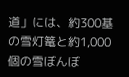道」には、約300基の雪灯篭と約1,000個の雪ぼんぼ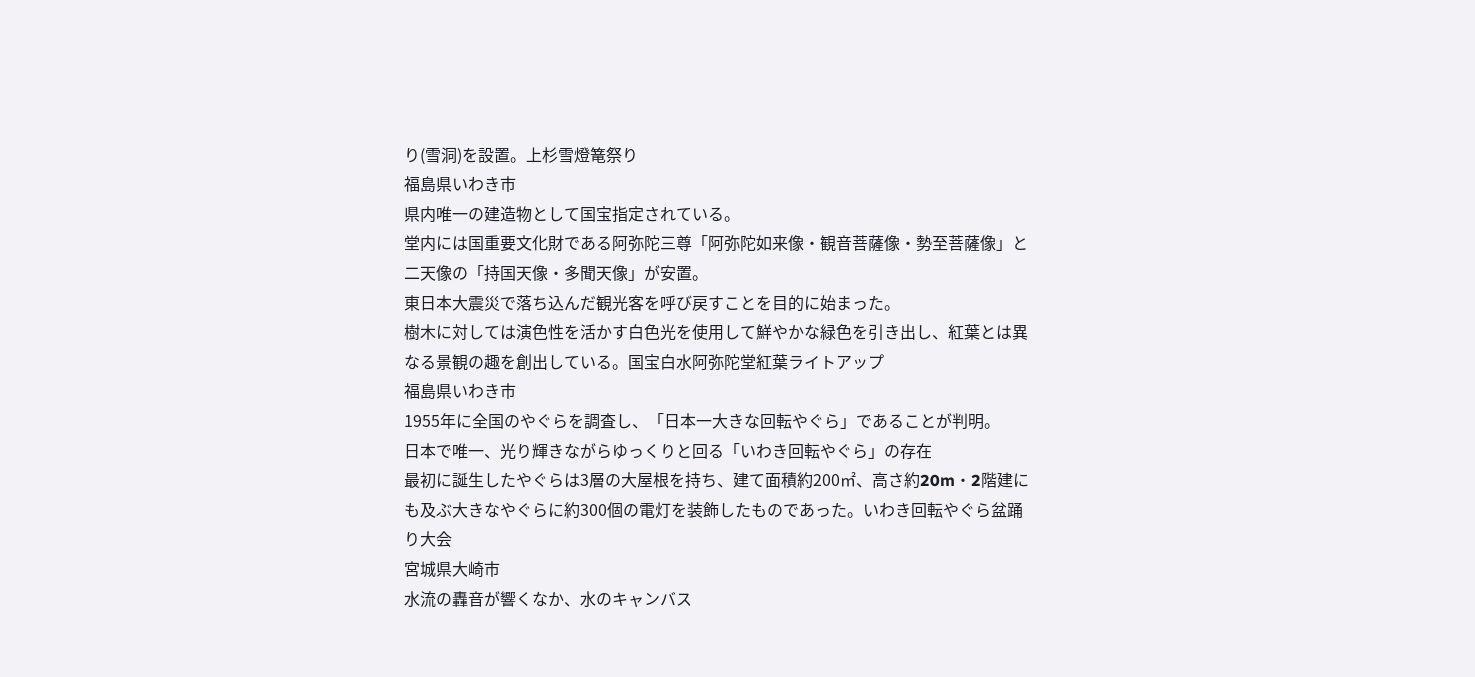り(雪洞)を設置。上杉雪燈篭祭り
福島県いわき市
県内唯一の建造物として国宝指定されている。
堂内には国重要文化財である阿弥陀三尊「阿弥陀如来像・観音菩薩像・勢至菩薩像」と二天像の「持国天像・多聞天像」が安置。
東日本大震災で落ち込んだ観光客を呼び戻すことを目的に始まった。
樹木に対しては演色性を活かす白色光を使用して鮮やかな緑色を引き出し、紅葉とは異なる景観の趣を創出している。国宝白水阿弥陀堂紅葉ライトアップ
福島県いわき市
1955年に全国のやぐらを調査し、「日本一大きな回転やぐら」であることが判明。
日本で唯一、光り輝きながらゆっくりと回る「いわき回転やぐら」の存在
最初に誕生したやぐらは3層の大屋根を持ち、建て面積約200㎡、高さ約20m・2階建にも及ぶ大きなやぐらに約300個の電灯を装飾したものであった。いわき回転やぐら盆踊り大会
宮城県大崎市
水流の轟音が響くなか、水のキャンバス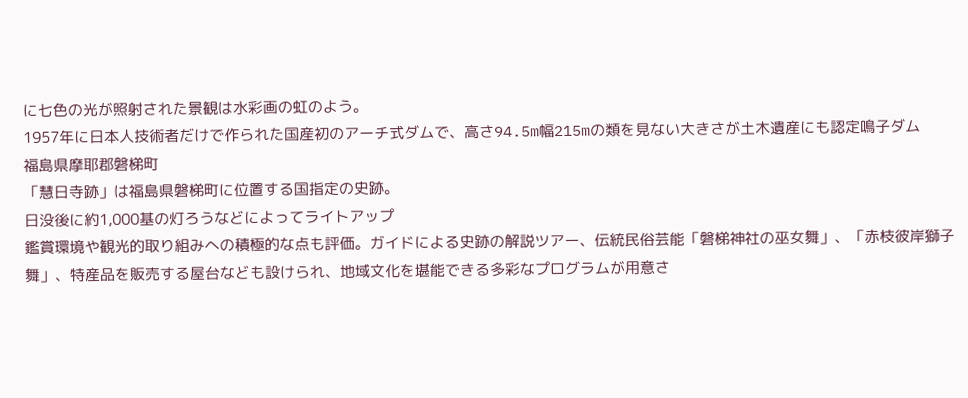に七色の光が照射された景観は水彩画の虹のよう。
1957年に日本人技術者だけで作られた国産初のアーチ式ダムで、高さ94.5m幅215mの類を見ない大きさが土木遺産にも認定鳴子ダム
福島県摩耶郡磐梯町
「慧日寺跡」は福島県磐梯町に位置する国指定の史跡。
日没後に約1,000基の灯ろうなどによってライトアップ
鑑賞環境や観光的取り組みへの積極的な点も評価。ガイドによる史跡の解説ツアー、伝統民俗芸能「磐梯神社の巫女舞」、「赤枝彼岸獅子舞」、特産品を販売する屋台なども設けられ、地域文化を堪能できる多彩なプログラムが用意さ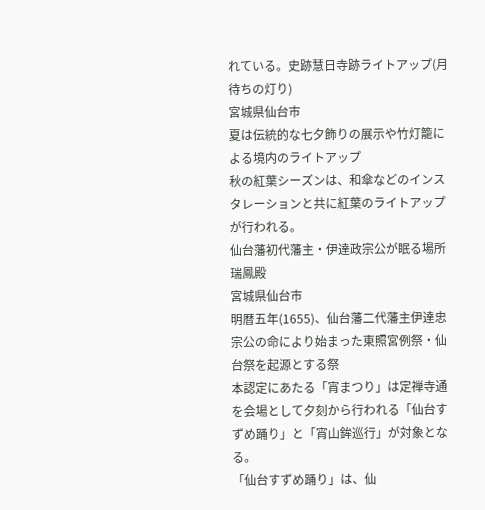れている。史跡慧日寺跡ライトアップ(月待ちの灯り)
宮城県仙台市
夏は伝統的な七夕飾りの展示や竹灯籠による境内のライトアップ
秋の紅葉シーズンは、和傘などのインスタレーションと共に紅葉のライトアップが行われる。
仙台藩初代藩主・伊達政宗公が眠る場所瑞鳳殿
宮城県仙台市
明暦五年(1655)、仙台藩二代藩主伊達忠宗公の命により始まった東照宮例祭・仙台祭を起源とする祭
本認定にあたる「宵まつり」は定禅寺通を会場として夕刻から行われる「仙台すずめ踊り」と「宵山鉾巡行」が対象となる。
「仙台すずめ踊り」は、仙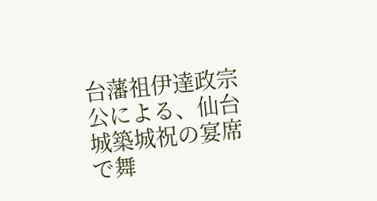台藩祖伊達政宗公による、仙台城築城祝の宴席で舞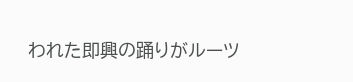われた即興の踊りがルーツ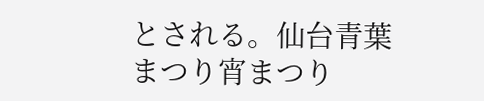とされる。仙台青葉まつり宵まつり